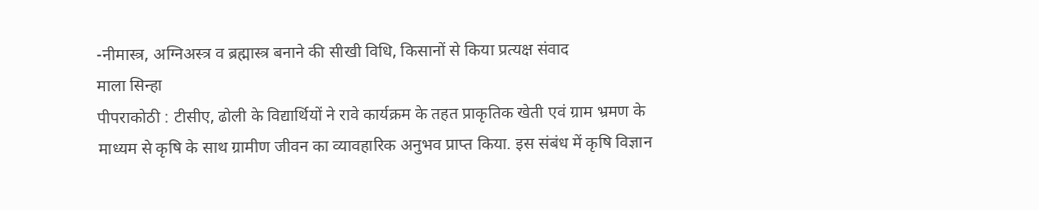-नीमास्त्र, अग्निअस्त्र व ब्रह्मास्त्र बनाने की सीखी विधि, किसानों से किया प्रत्यक्ष संवाद
माला सिन्हा
पीपराकोठी : टीसीए, ढोली के विद्यार्थियों ने रावे कार्यक्रम के तहत प्राकृतिक खेती एवं ग्राम भ्रमण के माध्यम से कृषि के साथ ग्रामीण जीवन का व्यावहारिक अनुभव प्राप्त किया. इस संबंध में कृषि विज्ञान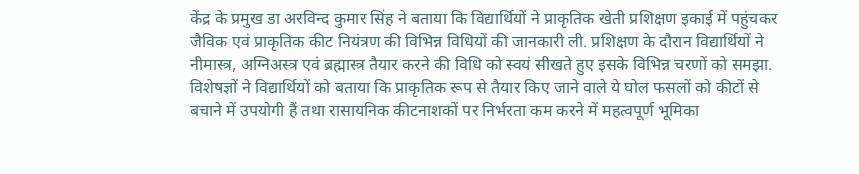केंद्र के प्रमुख डा अरविन्द कुमार सिंह ने बताया कि विद्यार्थियों ने प्राकृतिक खेती प्रशिक्षण इकाई में पहुंचकर जैविक एवं प्राकृतिक कीट नियंत्रण की विभिन्न विधियों की जानकारी ली. प्रशिक्षण के दौरान विद्यार्थियों ने नीमास्त्र, अग्निअस्त्र एवं ब्रह्मास्त्र तैयार करने की विधि को स्वयं सीखते हुए इसके विभिन्न चरणों को समझा. विशेषज्ञों ने विद्यार्थियों को बताया कि प्राकृतिक रूप से तैयार किए जाने वाले ये घोल फसलों को कीटों से बचाने में उपयोगी हैं तथा रासायनिक कीटनाशकों पर निर्भरता कम करने में महत्वपूर्ण भूमिका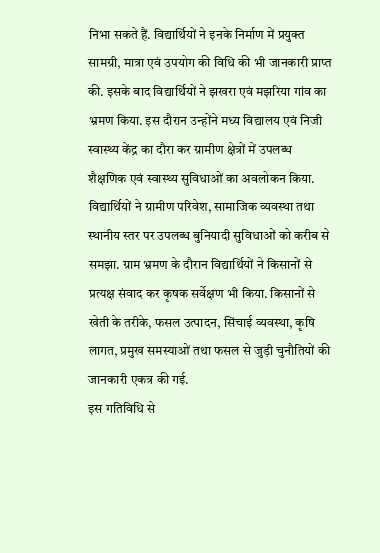निभा सकते हैं. विद्यार्थियों ने इनके निर्माण में प्रयुक्त सामग्री, मात्रा एवं उपयोग की विधि की भी जानकारी प्राप्त की. इसके बाद विद्यार्थियों ने झखरा एवं मझरिया गांव का भ्रमण किया. इस दौरान उन्होंने मध्य विद्यालय एवं निजी स्वास्थ्य केंद्र का दौरा कर ग्रामीण क्षेत्रों में उपलब्ध शैक्षणिक एवं स्वास्थ्य सुविधाओं का अवलोकन किया. विद्यार्थियों ने ग्रामीण परिवेश, सामाजिक व्यवस्था तथा स्थानीय स्तर पर उपलब्ध बुनियादी सुविधाओं को करीब से समझा. ग्राम भ्रमण के दौरान विद्यार्थियों ने किसानों से प्रत्यक्ष संवाद कर कृषक सर्वेक्षण भी किया. किसानों से खेती के तरीके, फसल उत्पादन, सिंचाई व्यवस्था, कृषि लागत, प्रमुख समस्याओं तथा फसल से जुड़ी चुनौतियों की जानकारी एकत्र की गई.
इस गतिविधि से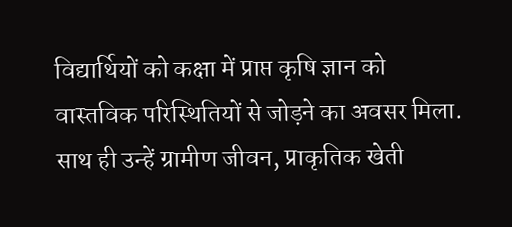विद्यार्थियों को कक्षा में प्राप्त कृषि ज्ञान को वास्तविक परिस्थितियों से जोड़ने का अवसर मिला. साथ ही उन्हें ग्रामीण जीवन, प्राकृतिक खेती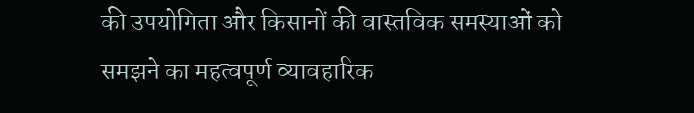की उपयोगिता और किसानों की वास्तविक समस्याओं को समझने का महत्वपूर्ण व्यावहारिक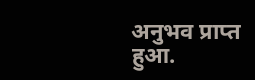अनुभव प्राप्त हुआ.